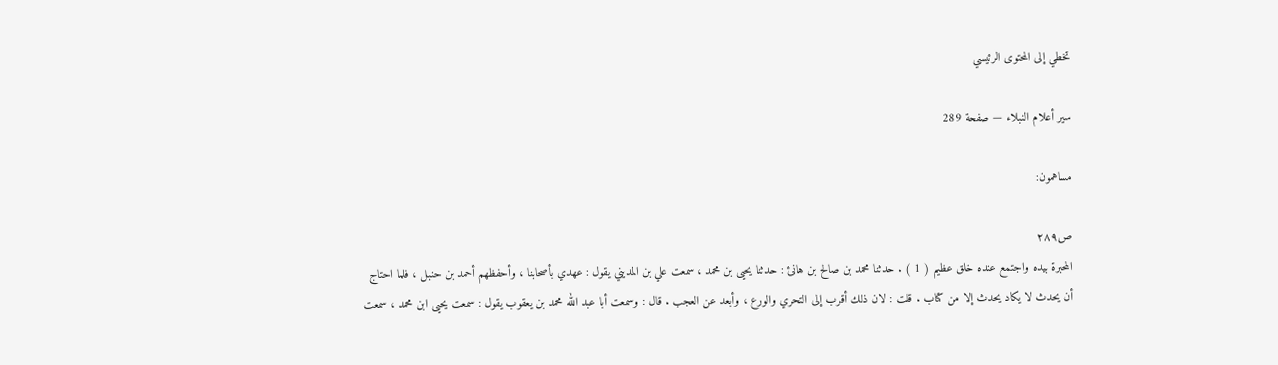تخطي إلى المحتوى الرئيسي

سير أعلام النبلاء — صفحة 289

مساهمون:

ص٢٨٩
المحبرة بيده واجتمع عنده خلق عظيم ( 1 ) . حدثنا محمد بن صالح بن هانئ : حدثنا يحيى بن محمد ، سمعت علي بن المديني يقول : عهدي بأصحابنا ، وأحفظهم أحمد بن حنبل ، فلما احتاج أن يحدث لا يكاد يحدث إلا من كتاب . قلت : لان ذلك أقرب إلى التحري والورع ، وأبعد عن العجب . قال : وسمعت أبا عبد الله محمد بن يعقوب يقول : سمعت يحيى ابن محمد ، سمعت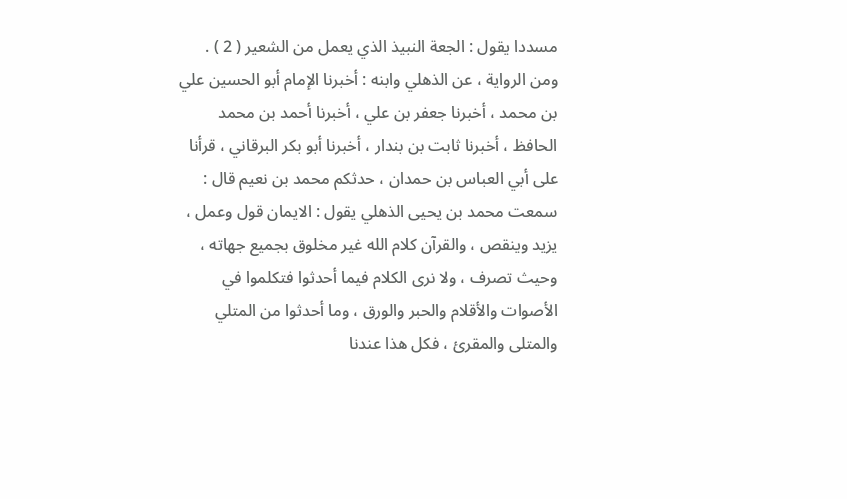مسددا يقول : الجعة النبيذ الذي يعمل من الشعير ( 2 ) . ومن الرواية ، عن الذهلي وابنه : أخبرنا الإمام أبو الحسين علي بن محمد ، أخبرنا جعفر بن علي ، أخبرنا أحمد بن محمد الحافظ ، أخبرنا ثابت بن بندار ، أخبرنا أبو بكر البرقاني ، قرأنا على أبي العباس بن حمدان ، حدثكم محمد بن نعيم قال : سمعت محمد بن يحيى الذهلي يقول : الايمان قول وعمل ، يزيد وينقص ، والقرآن كلام الله غير مخلوق بجميع جهاته ، وحيث تصرف ، ولا نرى الكلام فيما أحدثوا فتكلموا في الأصوات والأقلام والحبر والورق ، وما أحدثوا من المتلي والمتلى والمقرئ ، فكل هذا عندنا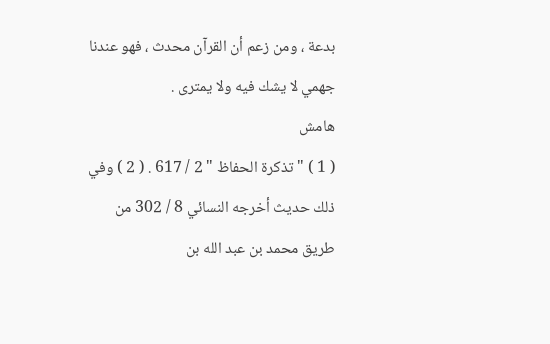بدعة ، ومن زعم أن القرآن محدث ، فهو عندنا جهمي لا يشك فيه ولا يمترى .
هامش
( 1 ) " تذكرة الحفاظ " 2 / 617 . ( 2 ) وفي ذلك حديث أخرجه النسائي 8 / 302 من طريق محمد بن عبد الله بن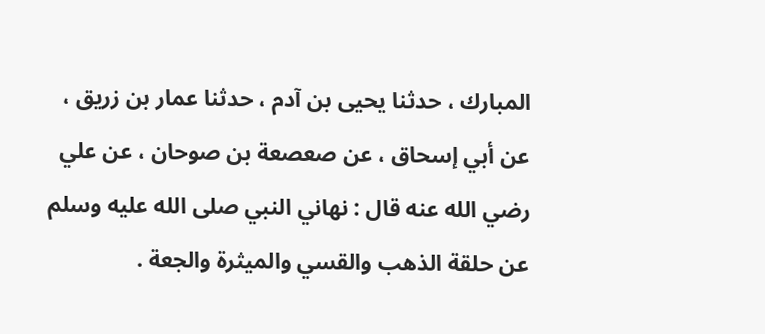المبارك ، حدثنا يحيى بن آدم ، حدثنا عمار بن زريق ، عن أبي إسحاق ، عن صعصعة بن صوحان ، عن علي رضي الله عنه قال : نهاني النبي صلى الله عليه وسلم عن حلقة الذهب والقسي والميثرة والجعة .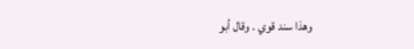وهذا سند قوي . وقال أبو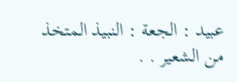عبيد : الجعة : النبيذ المتخذ من الشعير . .